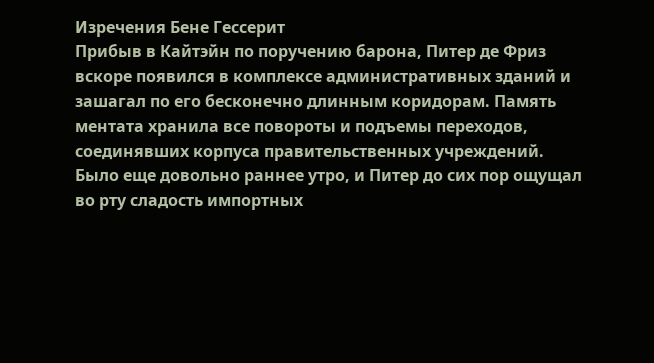Изречения Бене Гессерит
Прибыв в Кайтэйн по поручению барона, Питер де Фриз вскоре появился в комплексе административных зданий и зашагал по его бесконечно длинным коридорам. Память ментата хранила все повороты и подъемы переходов, соединявших корпуса правительственных учреждений.
Было еще довольно раннее утро, и Питер до сих пор ощущал во рту сладость импортных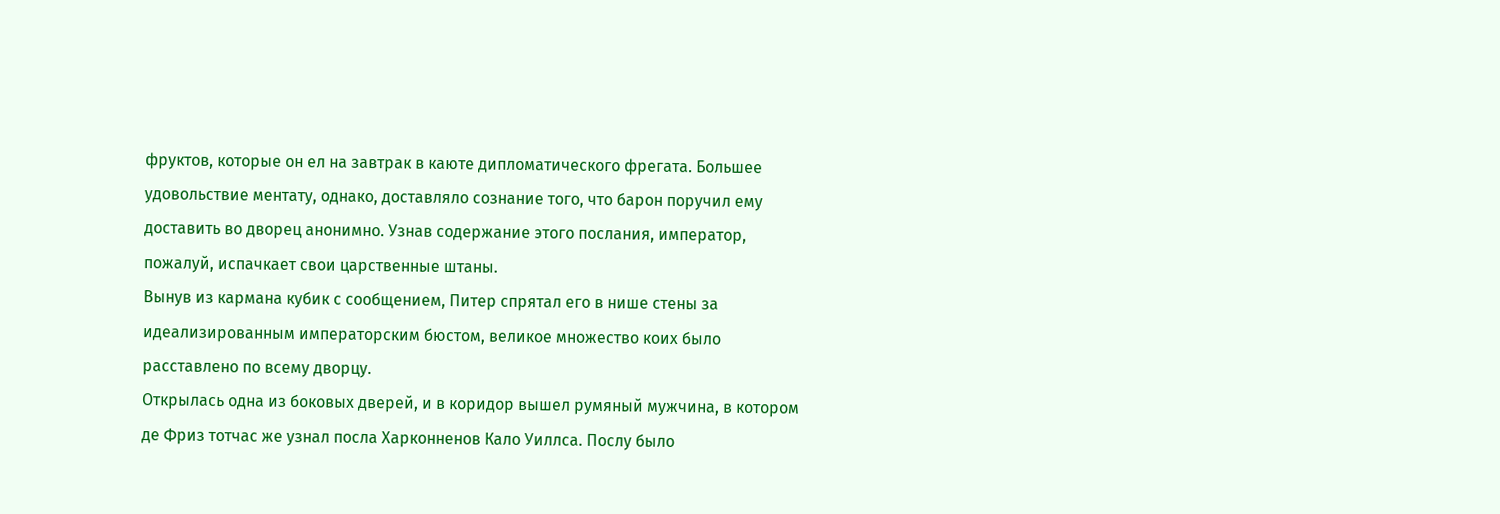фруктов, которые он ел на завтрак в каюте дипломатического фрегата. Большее удовольствие ментату, однако, доставляло сознание того, что барон поручил ему доставить во дворец анонимно. Узнав содержание этого послания, император, пожалуй, испачкает свои царственные штаны.
Вынув из кармана кубик с сообщением, Питер спрятал его в нише стены за идеализированным императорским бюстом, великое множество коих было расставлено по всему дворцу.
Открылась одна из боковых дверей, и в коридор вышел румяный мужчина, в котором де Фриз тотчас же узнал посла Харконненов Кало Уиллса. Послу было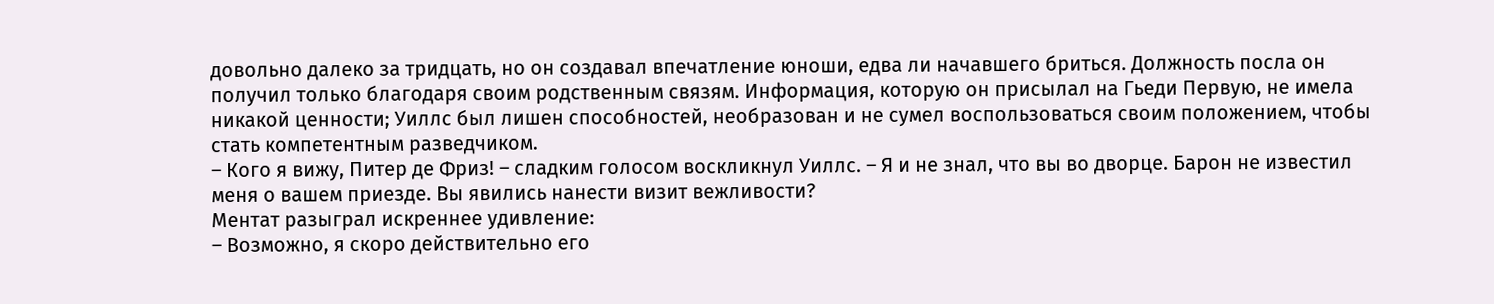довольно далеко за тридцать, но он создавал впечатление юноши, едва ли начавшего бриться. Должность посла он получил только благодаря своим родственным связям. Информация, которую он присылал на Гьеди Первую, не имела никакой ценности; Уиллс был лишен способностей, необразован и не сумел воспользоваться своим положением, чтобы стать компетентным разведчиком.
– Кого я вижу, Питер де Фриз! – сладким голосом воскликнул Уиллс. – Я и не знал, что вы во дворце. Барон не известил меня о вашем приезде. Вы явились нанести визит вежливости?
Ментат разыграл искреннее удивление:
– Возможно, я скоро действительно его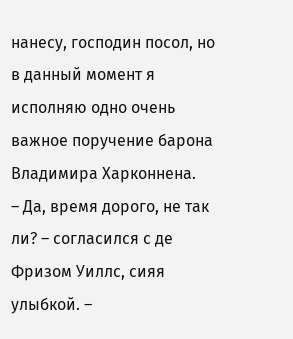нанесу, господин посол, но в данный момент я исполняю одно очень важное поручение барона Владимира Харконнена.
– Да, время дорого, не так ли? – согласился с де Фризом Уиллс, сияя улыбкой. –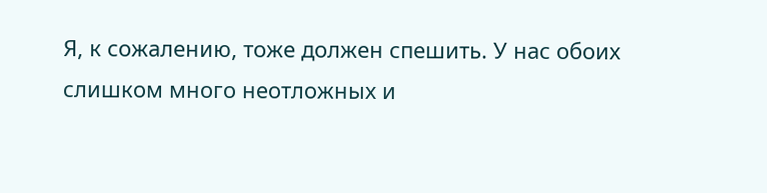Я, к сожалению, тоже должен спешить. У нас обоих слишком много неотложных и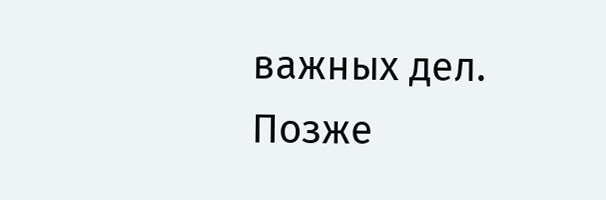важных дел. Позже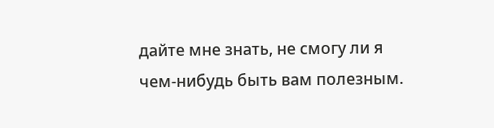дайте мне знать, не смогу ли я чем-нибудь быть вам полезным.